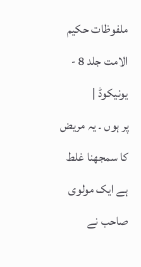ملفوظات حکیم الامت جلد 8 - یونیکوڈ |
پر ہوں ۔ یہ مریض کا سمجھنا غلط ہے ایک مولوی صاحب نے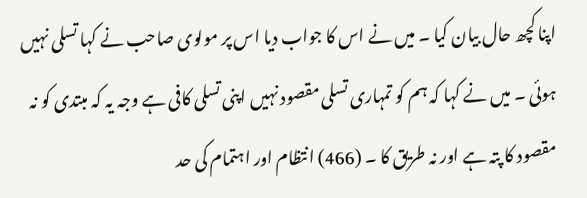اپنا کچھ حال بیان کیا ۔ میں نے اس کا جواب دیا اس پر مولوی صاحب نے کہا تسلی نہیں ہوئی ۔ میں نے کہا کہ ہم کو تمہاری تسلی مقصود نہیں اپنی تسلی کافی ہے وجہ یہ کہ مبتدی کو نہ مقصود کا پتہ ہے اور نہ طریق کا ۔ (466) انتظام اور اہتمام کی حد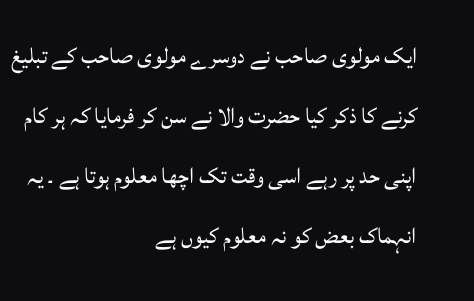ایک مولوی صاحب نے دوسرے مولوی صاحب کے تبلیغ کرنے کا ذکر کیا حضرت والا نے سن کر فرمایا کہ ہر کام اپنی حد پر رہے اسی وقت تک اچھا معلوم ہوتا ہے ۔ یہ انہماک بعض کو نہ معلوم کیوں ہے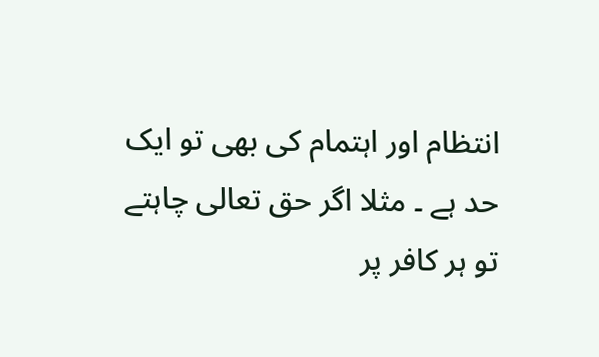انتظام اور اہتمام کی بھی تو ایک حد ہے ۔ مثلا اگر حق تعالی چاہتے تو ہر کافر پر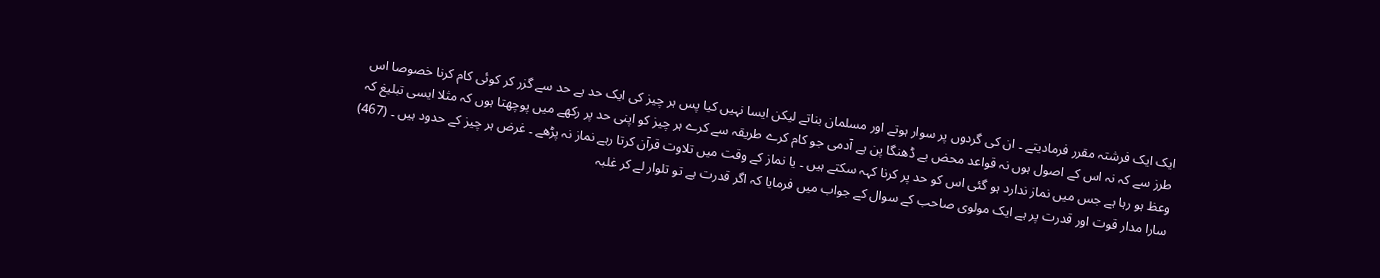ایک ایک فرشتہ مقرر فرمادیتے ۔ ان کی گردوں پر سوار ہوتے اور مسلمان بناتے لیکن ایسا نہیں کیا پس ہر چیز کی ایک حد ہے حد سے گزر کر کوئی کام کرنا خصوصا اس طرز سے کہ نہ اس کے اصول ہوں نہ قواعد محض بے ڈھنگا پن ہے آدمی جو کام کرے طریقہ سے کرے ہر چیز کو اپنی حد پر رکھے میں پوچھتا ہوں کہ مثلا ایسی تبلیغ کہ وعظ ہو رہا ہے جس میں نماز ندارد ہو گئی اس کو حد پر کرنا کہہ سکتے ہیں ۔ یا نماز کے وقت میں تلاوت قرآن کرتا رہے نماز نہ پڑھے ۔ غرض ہر چیز کے حدود ہیں ۔ (467) سارا مدار قوت اور قدرت پر ہے ایک مولوی صاحب کے سوال کے جواب میں فرمایا کہ اگر قدرت ہے تو تلوار لے کر غلبہ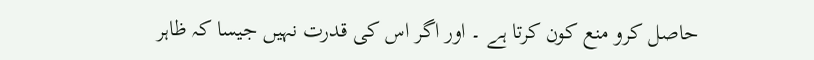حاصل کرو منع کون کرتا ہے ۔ اور اگر اس کی قدرت نہیں جیسا کہ ظاہر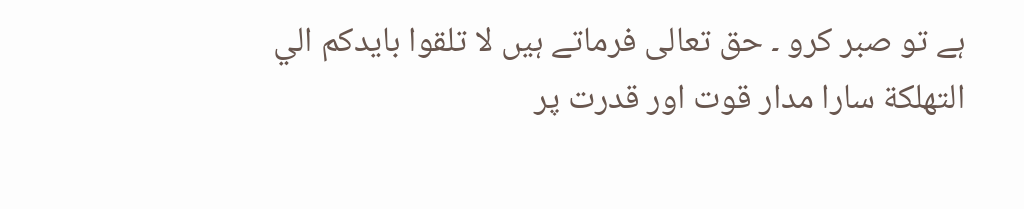ہے تو صبر کرو ۔ حق تعالی فرماتے ہیں لا تلقوا بايدكم الي التهلكة سارا مدار قوت اور قدرت پر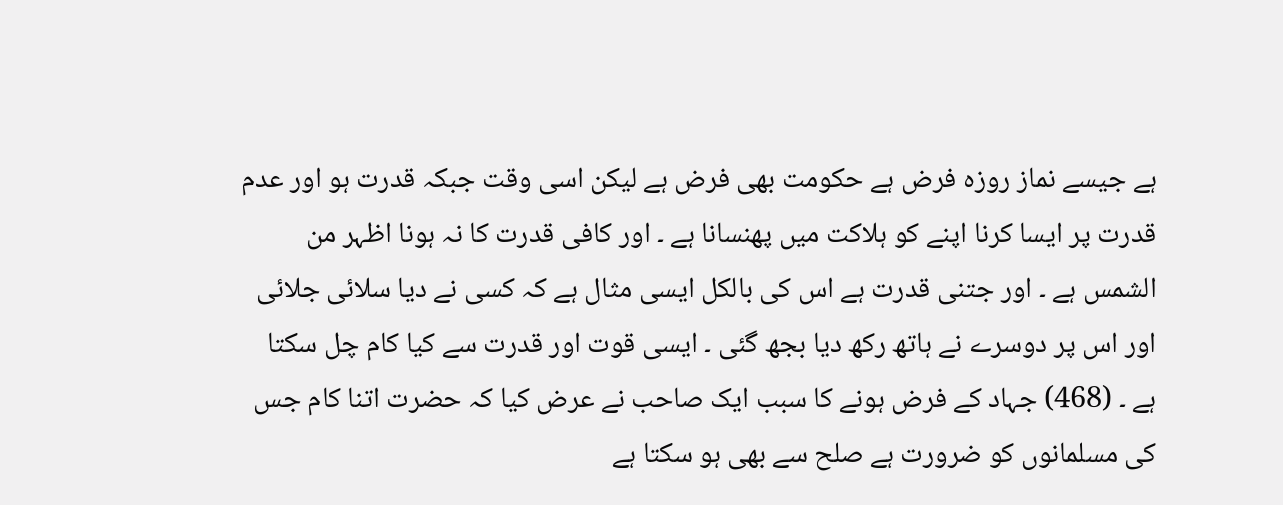ہے جیسے نماز روزہ فرض ہے حکومت بھی فرض ہے لیکن اسی وقت جبکہ قدرت ہو اور عدم قدرت پر ایسا کرنا اپنے کو ہلاکت میں پھنسانا ہے ۔ اور کافی قدرت کا نہ ہونا اظہر من الشمس ہے ۔ اور جتنی قدرت ہے اس کی بالکل ایسی مثال ہے کہ کسی نے دیا سلائی جلائی اور اس پر دوسرے نے ہاتھ رکھ دیا بجھ گئی ۔ ایسی قوت اور قدرت سے کیا کام چل سکتا ہے ۔ (468) جہاد کے فرض ہونے کا سبب ایک صاحب نے عرض کیا کہ حضرت اتنا کام جس کی مسلمانوں کو ضرورت ہے صلح سے بھی ہو سکتا ہے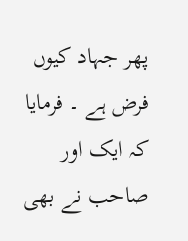پھر جہاد کیوں فرض ہے ۔ فرمایا کہ ایک اور صاحب نے بھی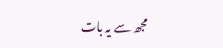مجھ سے یہ بات